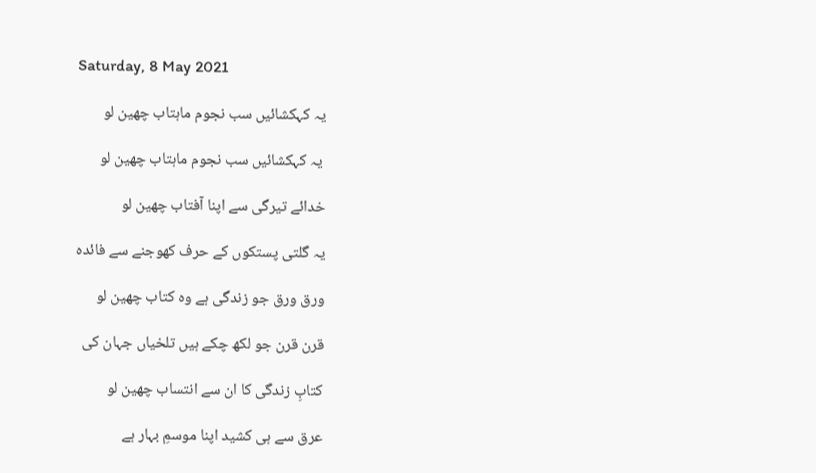Saturday, 8 May 2021

یہ کہکشائیں سب نجوم ماہتاب چھین لو

 یہ کہکشائیں سب نجوم ماہتاب چھین لو

خدائے تیرگی سے اپنا آفتاب چھین لو

یہ گلتی پستکوں کے حرف کھوجنے سے فائدہ

ورق ورق جو زندگی ہے وہ کتاب چھین لو

قرن قرن جو لکھ چکے ہیں تلخیاں جہان کی

کتابِ زندگی کا ان سے انتساب چھین لو

عرق سے ہی کشید اپنا موسمِ بہار ہے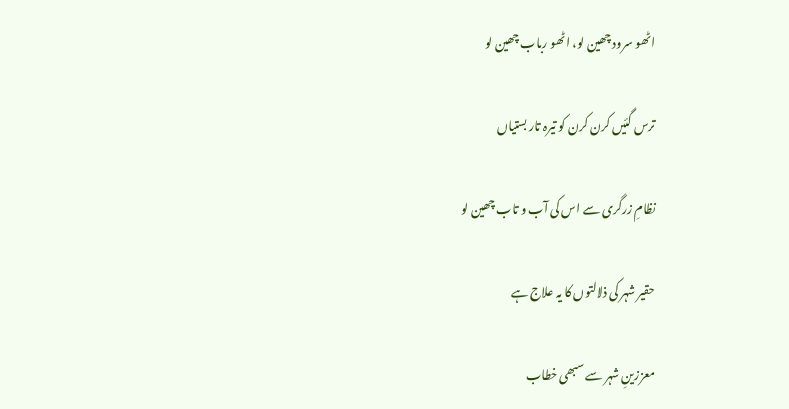اٹھو سرود چھین لو، اٹھو رباب چھین لو

ترس گئیں کرن کرن کو تیرہ تار بستیاں

نظامِ زرگری سے اس کی آب و تاب چھین لو

حقیر شہر کی ذلالتوں کا یہ علاج ہے

معززینِ شہر سے سبھی خطاب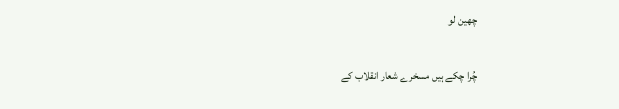چھین لو

چُرا چکے ہیں مسخرے شعار انقلاب کے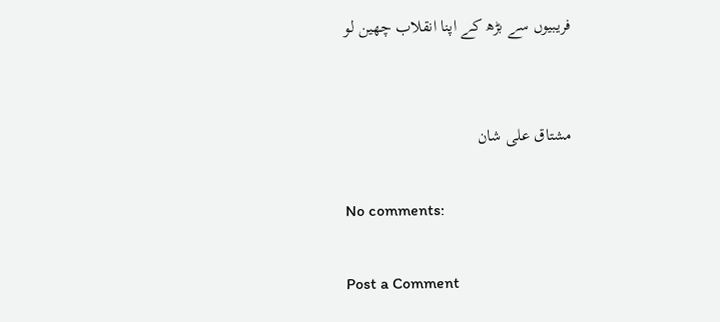فریبیوں سے بڑھ کے اپنا انقلاب چھین لو


مشتاق علی شان

No comments:

Post a Comment